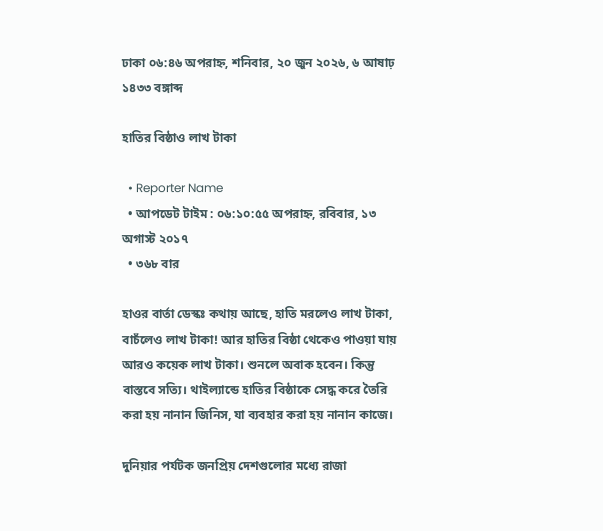ঢাকা ০৬:৪৬ অপরাহ্ন, শনিবার, ২০ জুন ২০২৬, ৬ আষাঢ় ১৪৩৩ বঙ্গাব্দ

হাতির বিষ্ঠাও লাখ টাকা

  • Reporter Name
  • আপডেট টাইম : ০৬:১০:৫৫ অপরাহ্ন, রবিবার, ১৩ অগাস্ট ২০১৭
  • ৩৬৮ বার

হাওর বার্তা ডেস্কঃ কথায় আছে, হাতি মরলেও লাখ টাকা, বাচঁলেও লাখ টাকা! আর হাতির বিষ্ঠা থেকেও পাওয়া যায় আরও কয়েক লাখ টাকা। শুনলে অবাক হবেন। কিন্তু বাস্তবে সত্যি। থাইল্যান্ডে হাতির বিষ্ঠাকে সেদ্ধ করে তৈরি করা হয় নানান জিনিস, যা ব্যবহার করা হয় নানান কাজে।

দুনিয়ার পর্যটক জনপ্রিয় দেশগুলোর মধ্যে রাজা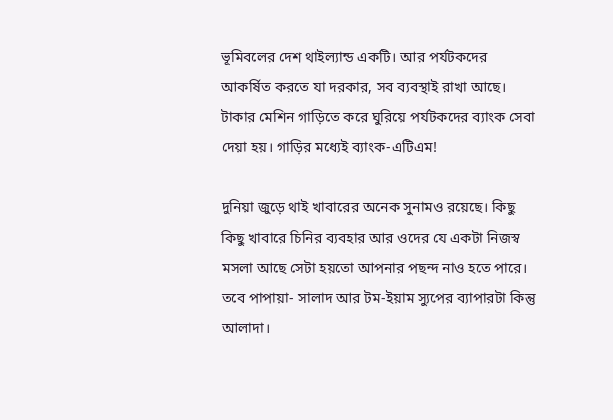ভূমিবলের দেশ থাইল্যান্ড একটি। আর পর্যটকদের  আকর্ষিত করতে যা দরকার, সব ব্যবস্থাই রাখা আছে। টাকার মেশিন গাড়িতে করে ঘুরিয়ে পর্যটকদের ব্যাংক সেবা দেয়া হয়। গাড়ির মধ্যেই ব্যাংক-এটিএম!

দুনিয়া জুড়ে থাই খাবারের অনেক সুনামও রয়েছে। কিছু কিছু খাবারে চিনির ব্যবহার আর ওদের যে একটা নিজস্ব মসলা আছে সেটা হয়তো আপনার পছন্দ নাও হতে পারে। তবে পাপায়া- সালাদ আর টম-ইয়াম স্যুপের ব্যাপারটা কিন্তু আলাদা।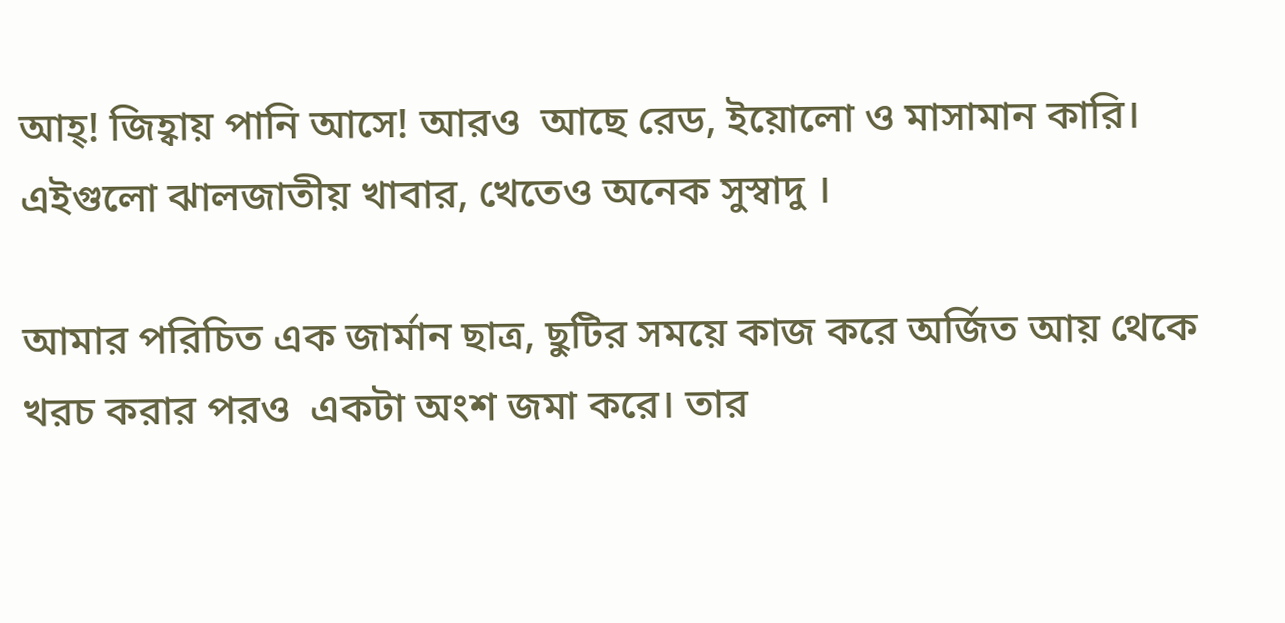আহ্‌! জিহ্বায় পানি আসে! আরও  আছে রেড, ইয়োলো ও মাসামান কারি। এইগুলো ঝালজাতীয় খাবার, খেতেও অনেক সুস্বাদু ।

আমার পরিচিত এক জার্মান ছাত্র, ছুটির সময়ে কাজ করে অর্জিত আয় থেকে খরচ করার পরও  একটা অংশ জমা করে। তার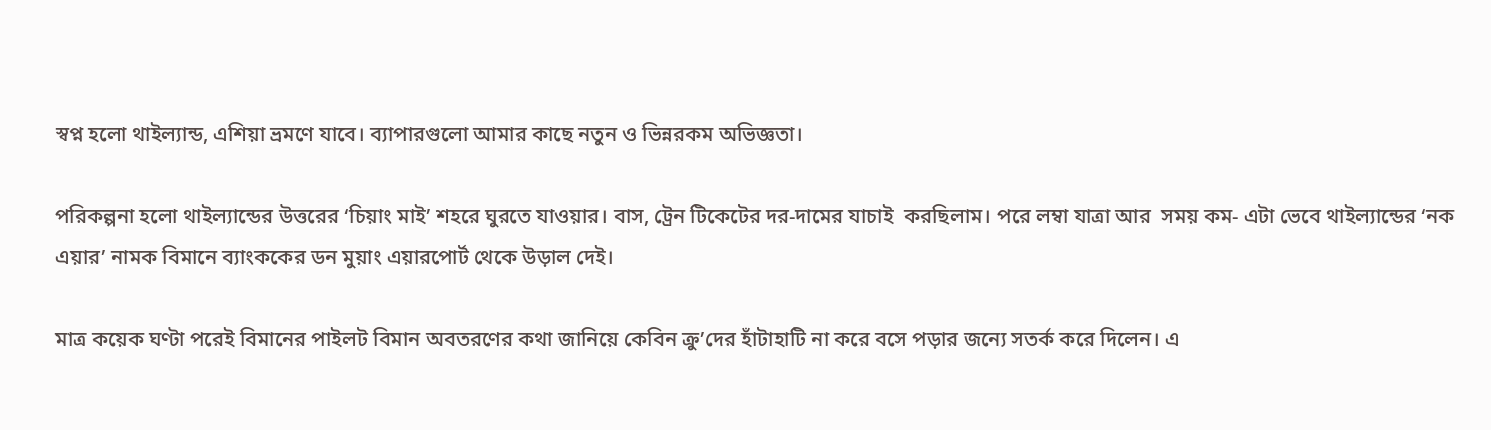স্বপ্ন হলো থাইল্যান্ড, এশিয়া ভ্রমণে যাবে। ব্যাপারগুলো আমার কাছে নতুন ও ভিন্নরকম অভিজ্ঞতা।

পরিকল্পনা হলো থাইল্যান্ডের উত্তরের ‘চিয়াং মাই’ শহরে ঘুরতে যাওয়ার। বাস, ট্রেন টিকেটের দর-দামের যাচাই  করছিলাম। পরে লম্বা যাত্রা আর  সময় কম- এটা ভেবে থাইল্যান্ডের ‘নক এয়ার’ নামক বিমানে ব্যাংককের ডন মুয়াং এয়ারপোর্ট থেকে উড়াল দেই।

মাত্র কয়েক ঘণ্টা পরেই বিমানের পাইলট বিমান অবতরণের কথা জানিয়ে কেবিন ক্রু’দের হাঁটাহাটি না করে বসে পড়ার জন্যে সতর্ক করে দিলেন। এ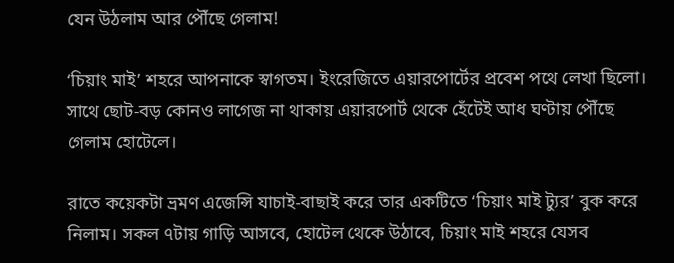যেন উঠলাম আর পৌঁছে গেলাম!

‘চিয়াং মাই’ শহরে আপনাকে স্বাগতম। ইংরেজিতে এয়ারপোর্টের প্রবেশ পথে লেখা ছিলো। সাথে ছোট-বড় কোনও লাগেজ না থাকায় এয়ারপোর্ট থেকে হেঁটেই আধ ঘণ্টায় পৌঁছে গেলাম হোটেলে।

রাতে কয়েকটা ভ্রমণ এজেন্সি যাচাই-বাছাই করে তার একটিতে ‘চিয়াং মাই ট্যুর’ বুক করে নিলাম। সকল ৭টায় গাড়ি আসবে, হোটেল থেকে উঠাবে, চিয়াং মাই শহরে যেসব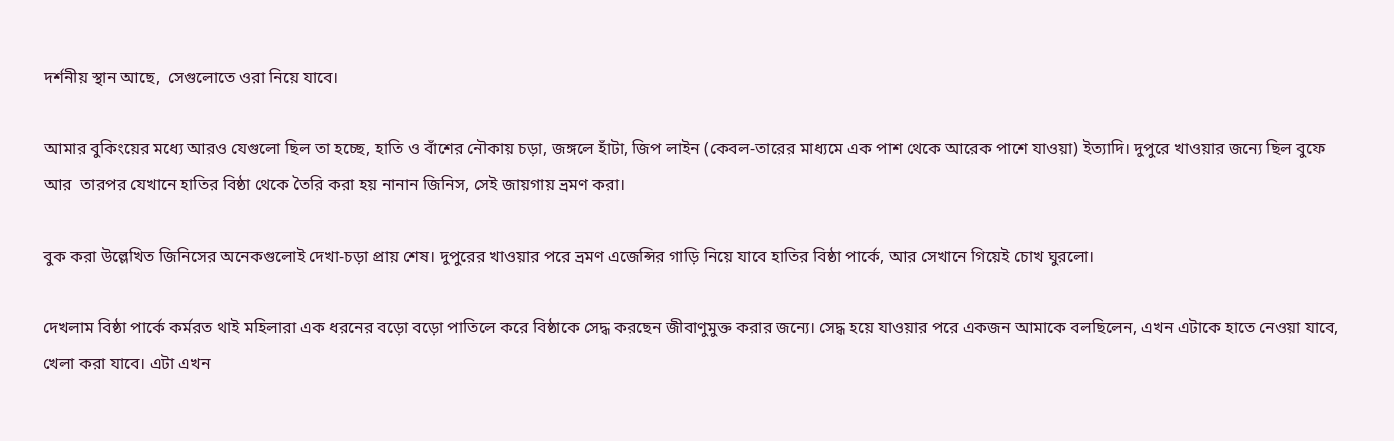দর্শনীয় স্থান আছে,  সেগুলোতে ওরা নিয়ে যাবে।

আমার বুকিংয়ের মধ্যে আরও যেগুলো ছিল তা হচ্ছে, হাতি ও বাঁশের নৌকায় চড়া, জঙ্গলে হাঁটা, জিপ লাইন (কেবল-তারের মাধ্যমে এক পাশ থেকে আরেক পাশে যাওয়া) ইত্যাদি। দুপুরে খাওয়ার জন্যে ছিল বুফে আর  তারপর যেখানে হাতির বিষ্ঠা থেকে তৈরি করা হয় নানান জিনিস, সেই জায়গায় ভ্রমণ করা।

বুক করা উল্লেখিত জিনিসের অনেকগুলোই দেখা-চড়া প্রায় শেষ। দুপুরের খাওয়ার পরে ভ্রমণ এজেন্সির গাড়ি নিয়ে যাবে হাতির বিষ্ঠা পার্কে, আর সেখানে গিয়েই চোখ ঘুরলো।

দেখলাম বিষ্ঠা পার্কে কর্মরত থাই মহিলারা এক ধরনের বড়ো বড়ো পাতিলে করে বিষ্ঠাকে সেদ্ধ করছেন জীবাণুমুক্ত করার জন্যে। সেদ্ধ হয়ে যাওয়ার পরে একজন আমাকে বলছিলেন, এখন এটাকে হাতে নেওয়া যাবে, খেলা করা যাবে। এটা এখন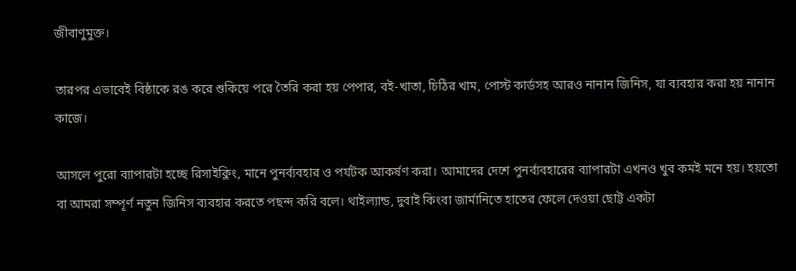জীবাণুমুক্ত।

তারপর এভাবেই বিষ্ঠাকে রঙ করে শুকিয়ে পরে তৈরি করা হয় পেপার, বই-খাতা, চিঠির খাম, পোস্ট কার্ডসহ আরও নানান জিনিস, যা ব্যবহার করা হয় নানান কাজে।

আসলে পুরো ব্যাপারটা হচ্ছে রিসাইক্লিং, মানে পুনর্ব্যবহার ও পর্যটক আকর্ষণ করা। আমাদের দেশে পুনর্ব্যবহারের ব্যাপারটা এখনও খুব কমই মনে হয়। হয়তো বা আমরা সম্পূর্ণ নতুন জিনিস ব্যবহার করতে পছন্দ করি বলে। থাইল্যান্ড, দুবাই কিংবা জার্মানিতে হাতের ফেলে দেওয়া ছোট্ট একটা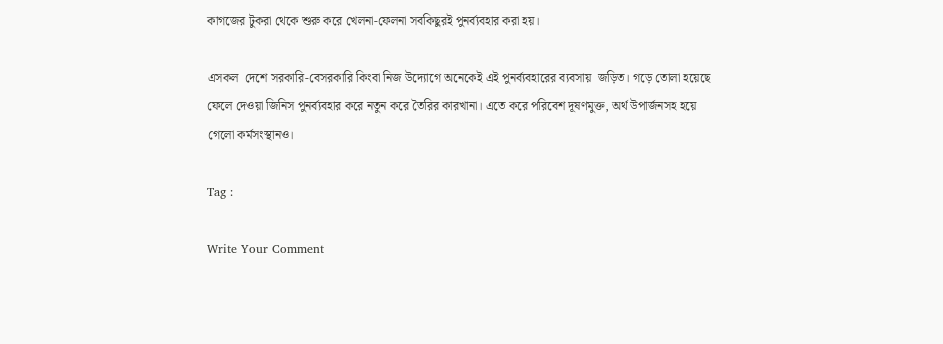কাগজের টুকরা থেকে শুরু করে খেলনা-ফেলনা সবকিছুরই পুনর্ব্যবহার করা হয়।

এসকল  দেশে সরকারি-বেসরকারি কিংবা নিজ উদ্যোগে অনেকেই এই পুনর্ব্যবহারের ব্যবসায়  জড়িত। গড়ে তোলা হয়েছে ফেলে দেওয়া জিনিস পুনর্ব্যবহার করে নতুন করে তৈরির কারখানা। এতে করে পরিবেশ দূষণমুক্ত, অর্থ উপার্জনসহ হয়ে গেলো কর্মসংস্থানও।

Tag :

Write Your Comment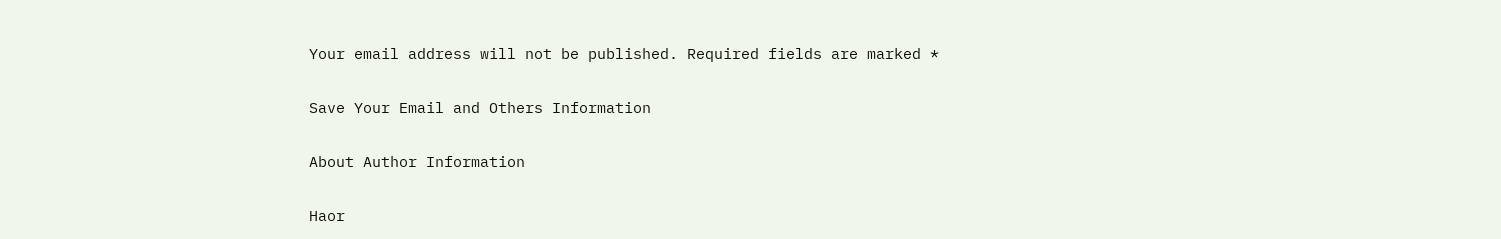Your email address will not be published. Required fields are marked *

Save Your Email and Others Information

About Author Information

Haor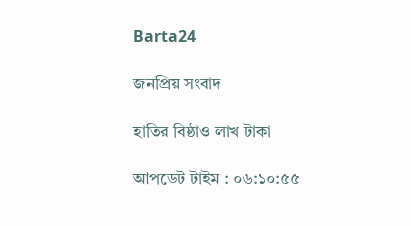Barta24

জনপ্রিয় সংবাদ

হাতির বিষ্ঠাও লাখ টাকা

আপডেট টাইম : ০৬:১০:৫৫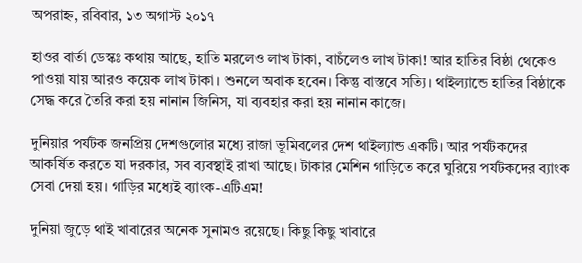অপরাহ্ন, রবিবার, ১৩ অগাস্ট ২০১৭

হাওর বার্তা ডেস্কঃ কথায় আছে, হাতি মরলেও লাখ টাকা, বাচঁলেও লাখ টাকা! আর হাতির বিষ্ঠা থেকেও পাওয়া যায় আরও কয়েক লাখ টাকা। শুনলে অবাক হবেন। কিন্তু বাস্তবে সত্যি। থাইল্যান্ডে হাতির বিষ্ঠাকে সেদ্ধ করে তৈরি করা হয় নানান জিনিস, যা ব্যবহার করা হয় নানান কাজে।

দুনিয়ার পর্যটক জনপ্রিয় দেশগুলোর মধ্যে রাজা ভূমিবলের দেশ থাইল্যান্ড একটি। আর পর্যটকদের  আকর্ষিত করতে যা দরকার, সব ব্যবস্থাই রাখা আছে। টাকার মেশিন গাড়িতে করে ঘুরিয়ে পর্যটকদের ব্যাংক সেবা দেয়া হয়। গাড়ির মধ্যেই ব্যাংক-এটিএম!

দুনিয়া জুড়ে থাই খাবারের অনেক সুনামও রয়েছে। কিছু কিছু খাবারে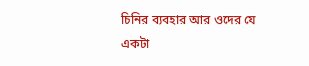চিনির ব্যবহার আর ওদের যে একটা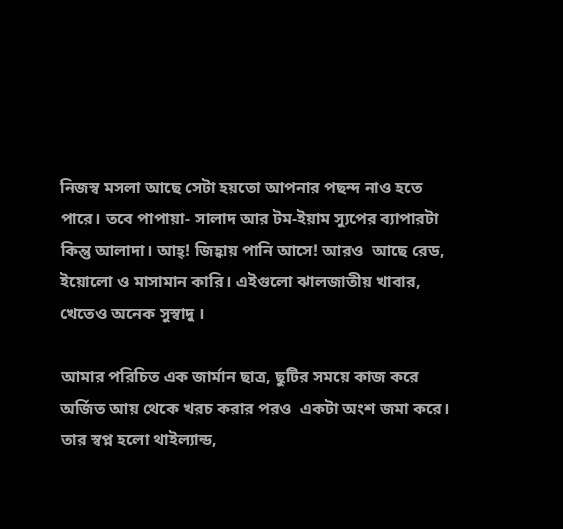নিজস্ব মসলা আছে সেটা হয়তো আপনার পছন্দ নাও হতে পারে। তবে পাপায়া- সালাদ আর টম-ইয়াম স্যুপের ব্যাপারটা কিন্তু আলাদা। আহ্‌! জিহ্বায় পানি আসে! আরও  আছে রেড, ইয়োলো ও মাসামান কারি। এইগুলো ঝালজাতীয় খাবার, খেতেও অনেক সুস্বাদু ।

আমার পরিচিত এক জার্মান ছাত্র, ছুটির সময়ে কাজ করে অর্জিত আয় থেকে খরচ করার পরও  একটা অংশ জমা করে। তার স্বপ্ন হলো থাইল্যান্ড,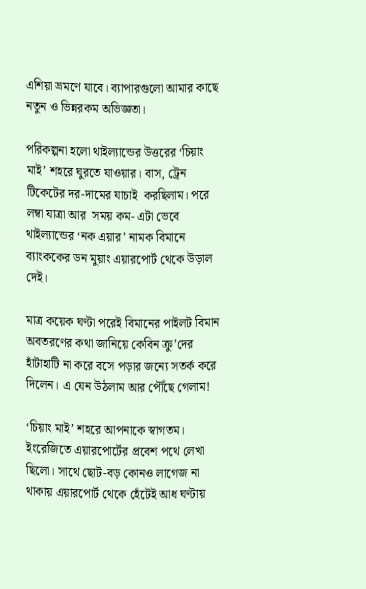এশিয়া ভ্রমণে যাবে। ব্যাপারগুলো আমার কাছে নতুন ও ভিন্নরকম অভিজ্ঞতা।

পরিকল্পনা হলো থাইল্যান্ডের উত্তরের ‘চিয়াং মাই’ শহরে ঘুরতে যাওয়ার। বাস, ট্রেন টিকেটের দর-দামের যাচাই  করছিলাম। পরে লম্বা যাত্রা আর  সময় কম- এটা ভেবে থাইল্যান্ডের ‘নক এয়ার’ নামক বিমানে ব্যাংককের ডন মুয়াং এয়ারপোর্ট থেকে উড়াল দেই।

মাত্র কয়েক ঘণ্টা পরেই বিমানের পাইলট বিমান অবতরণের কথা জানিয়ে কেবিন ক্রু’দের হাঁটাহাটি না করে বসে পড়ার জন্যে সতর্ক করে দিলেন। এ যেন উঠলাম আর পৌঁছে গেলাম!

‘চিয়াং মাই’ শহরে আপনাকে স্বাগতম। ইংরেজিতে এয়ারপোর্টের প্রবেশ পথে লেখা ছিলো। সাথে ছোট-বড় কোনও লাগেজ না থাকায় এয়ারপোর্ট থেকে হেঁটেই আধ ঘণ্টায়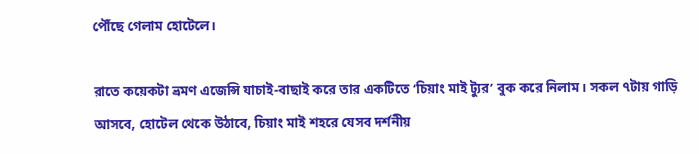পৌঁছে গেলাম হোটেলে।

রাতে কয়েকটা ভ্রমণ এজেন্সি যাচাই-বাছাই করে তার একটিতে ‘চিয়াং মাই ট্যুর’ বুক করে নিলাম। সকল ৭টায় গাড়ি আসবে, হোটেল থেকে উঠাবে, চিয়াং মাই শহরে যেসব দর্শনীয়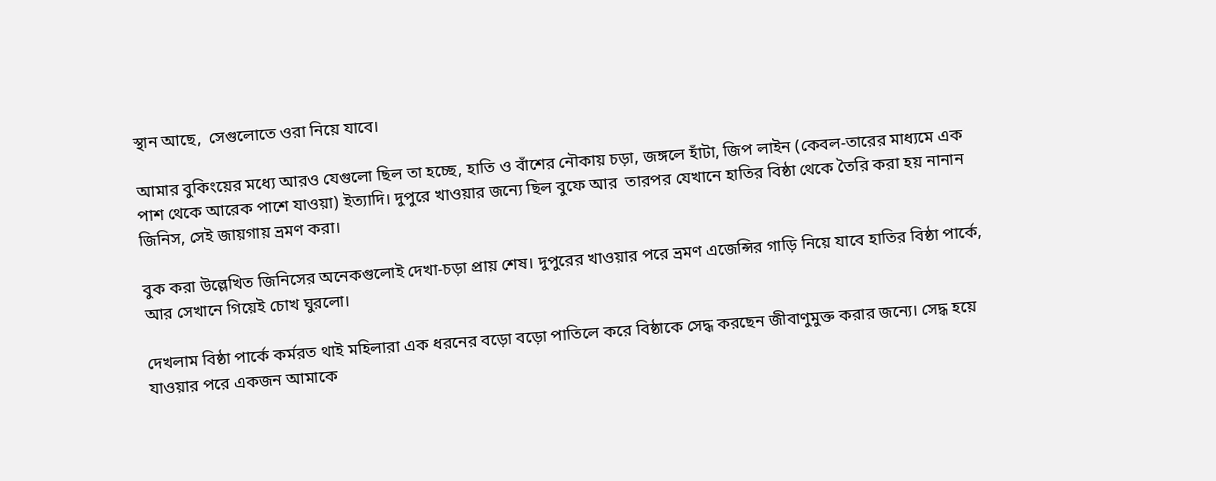স্থান আছে,  সেগুলোতে ওরা নিয়ে যাবে।

আমার বুকিংয়ের মধ্যে আরও যেগুলো ছিল তা হচ্ছে, হাতি ও বাঁশের নৌকায় চড়া, জঙ্গলে হাঁটা, জিপ লাইন (কেবল-তারের মাধ্যমে এক পাশ থেকে আরেক পাশে যাওয়া) ইত্যাদি। দুপুরে খাওয়ার জন্যে ছিল বুফে আর  তারপর যেখানে হাতির বিষ্ঠা থেকে তৈরি করা হয় নানান জিনিস, সেই জায়গায় ভ্রমণ করা।

বুক করা উল্লেখিত জিনিসের অনেকগুলোই দেখা-চড়া প্রায় শেষ। দুপুরের খাওয়ার পরে ভ্রমণ এজেন্সির গাড়ি নিয়ে যাবে হাতির বিষ্ঠা পার্কে, আর সেখানে গিয়েই চোখ ঘুরলো।

দেখলাম বিষ্ঠা পার্কে কর্মরত থাই মহিলারা এক ধরনের বড়ো বড়ো পাতিলে করে বিষ্ঠাকে সেদ্ধ করছেন জীবাণুমুক্ত করার জন্যে। সেদ্ধ হয়ে যাওয়ার পরে একজন আমাকে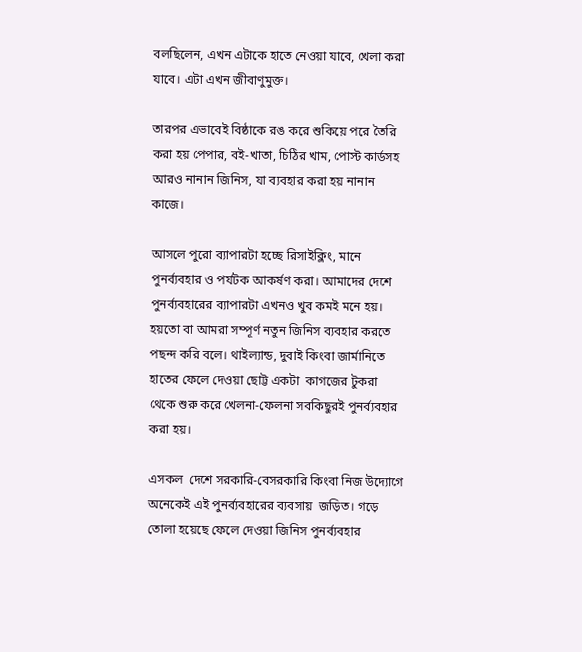বলছিলেন, এখন এটাকে হাতে নেওয়া যাবে, খেলা করা যাবে। এটা এখন জীবাণুমুক্ত।

তারপর এভাবেই বিষ্ঠাকে রঙ করে শুকিয়ে পরে তৈরি করা হয় পেপার, বই-খাতা, চিঠির খাম, পোস্ট কার্ডসহ আরও নানান জিনিস, যা ব্যবহার করা হয় নানান কাজে।

আসলে পুরো ব্যাপারটা হচ্ছে রিসাইক্লিং, মানে পুনর্ব্যবহার ও পর্যটক আকর্ষণ করা। আমাদের দেশে পুনর্ব্যবহারের ব্যাপারটা এখনও খুব কমই মনে হয়। হয়তো বা আমরা সম্পূর্ণ নতুন জিনিস ব্যবহার করতে পছন্দ করি বলে। থাইল্যান্ড, দুবাই কিংবা জার্মানিতে হাতের ফেলে দেওয়া ছোট্ট একটা  কাগজের টুকরা থেকে শুরু করে খেলনা-ফেলনা সবকিছুরই পুনর্ব্যবহার করা হয়।

এসকল  দেশে সরকারি-বেসরকারি কিংবা নিজ উদ্যোগে অনেকেই এই পুনর্ব্যবহারের ব্যবসায়  জড়িত। গড়ে তোলা হয়েছে ফেলে দেওয়া জিনিস পুনর্ব্যবহার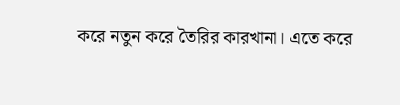করে নতুন করে তৈরির কারখানা। এতে করে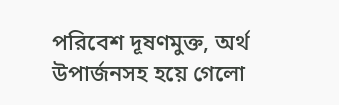পরিবেশ দূষণমুক্ত, অর্থ উপার্জনসহ হয়ে গেলো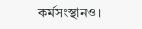কর্মসংস্থানও।